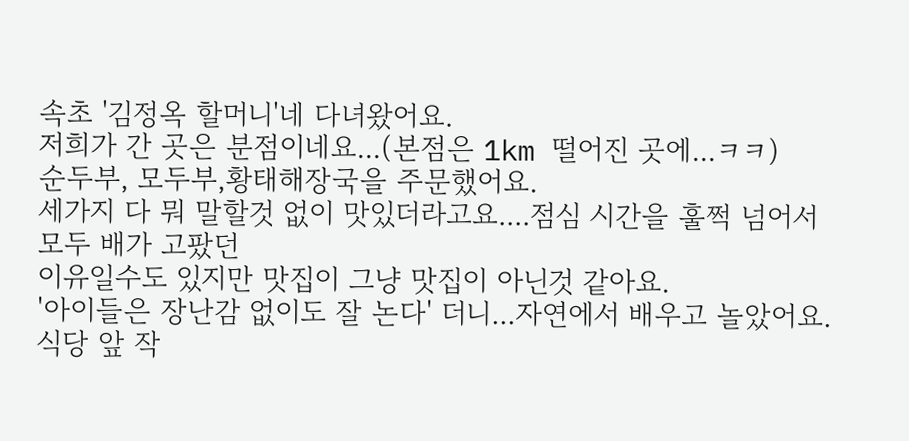속초 '김정옥 할머니'네 다녀왔어요.
저희가 간 곳은 분점이네요...(본점은 1km 떨어진 곳에...ㅋㅋ)
순두부, 모두부,황태해장국을 주문했어요.
세가지 다 뭐 말할것 없이 맛있더라고요....점심 시간을 훌쩍 넘어서 모두 배가 고팠던
이유일수도 있지만 맛집이 그냥 맛집이 아닌것 같아요.
'아이들은 장난감 없이도 잘 논다' 더니...자연에서 배우고 놀았어요.
식당 앞 작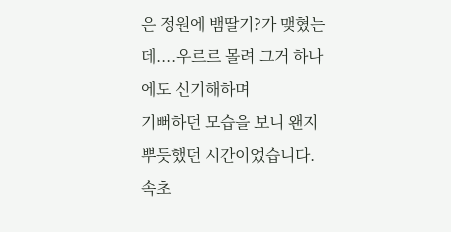은 정원에 뱀딸기?가 맺혔는데....우르르 몰려 그거 하나에도 신기해하며
기뻐하던 모습을 보니 왠지 뿌듯했던 시간이었습니다.
속초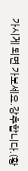가시게 되면 가보세요.강추합니다.(황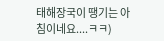태해장국이 땡기는 아침이네요....ㅋㅋ)